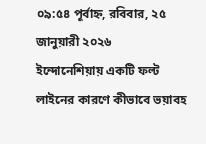০৯:৫৪ পূর্বাহ্ন, রবিবার, ২৫ জানুয়ারী ২০২৬
ইন্দোনেশিয়ায় একটি ফল্ট লাইনের কারণে কীভাবে ভয়াবহ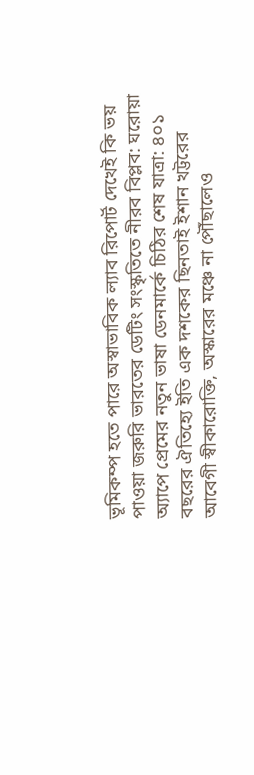ভূমিকম্প হতে পারে অস্বাভাবিক ল্যাব রিপোর্ট দেখেই কি ভয় পাওয়া জরুরি ভারতের ডেটিং সংস্কৃতিতে নীরব বিপ্লব: ঘরোয়া অ্যাপে প্রেমের নতুন ভাষা ডেনমার্কে চিঠির শেষ যাত্রা: ৪০১ বছরের ঐতিহ্যে ইতি এক দশকের ছিনতাই ইশান খট্টরের আবেগী স্বীকারোক্তি, অস্কারের মঞ্চে না পৌঁছালেও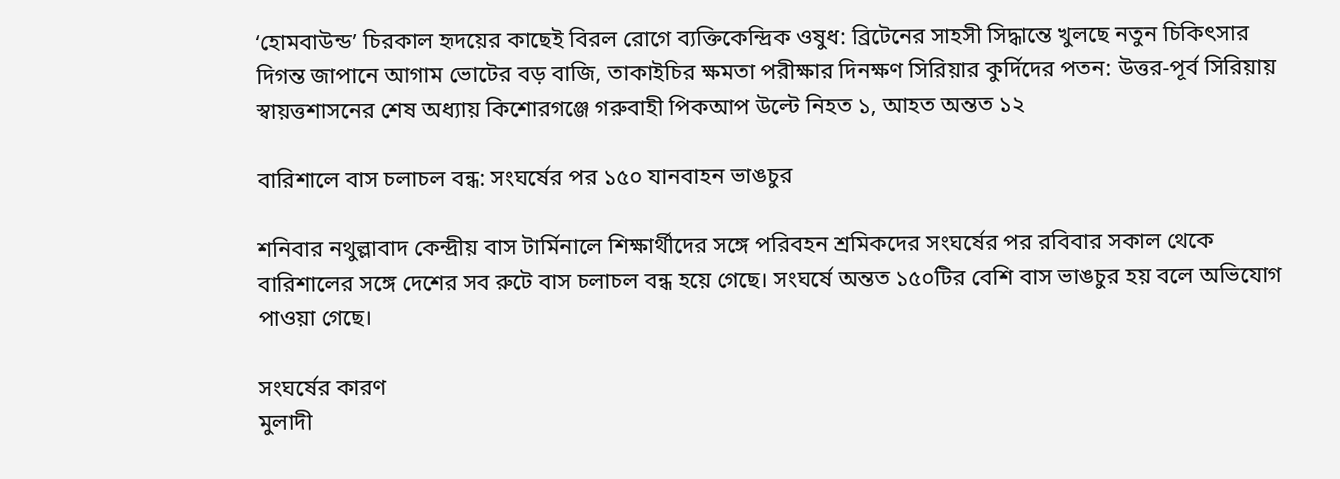‘হোমবাউন্ড’ চিরকাল হৃদয়ের কাছেই বিরল রোগে ব্যক্তিকেন্দ্রিক ওষুধ: ব্রিটেনের সাহসী সিদ্ধান্তে খুলছে নতুন চিকিৎসার দিগন্ত জাপানে আগাম ভোটের বড় বাজি, তাকাইচির ক্ষমতা পরীক্ষার দিনক্ষণ সিরিয়ার কুর্দিদের পতন: উত্তর-পূর্ব সিরিয়ায় স্বায়ত্তশাসনের শেষ অধ্যায় কিশোরগঞ্জে গরুবাহী পিকআপ উল্টে নিহত ১, আহত অন্তত ১২

বারিশালে বাস চলাচল বন্ধ: সংঘর্ষের পর ১৫০ যানবাহন ভাঙচুর

শনিবার নথুল্লাবাদ কেন্দ্রীয় বাস টার্মিনালে শিক্ষার্থীদের সঙ্গে পরিবহন শ্রমিকদের সংঘর্ষের পর রবিবার সকাল থেকে বারিশালের সঙ্গে দেশের সব রুটে বাস চলাচল বন্ধ হয়ে গেছে। সংঘর্ষে অন্তত ১৫০টির বেশি বাস ভাঙচুর হয় বলে অভিযোগ পাওয়া গেছে।

সংঘর্ষের কারণ
মুলাদী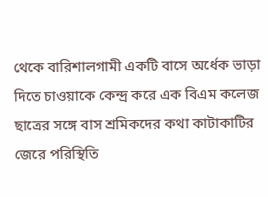থেকে বারিশালগামী একটি বাসে অর্ধেক ভাড়া দিতে চাওয়াকে কেন্দ্র করে এক বিএম কলেজ ছাত্রের সঙ্গে বাস শ্রমিকদের কথা কাটাকাটির জেরে পরিস্থিতি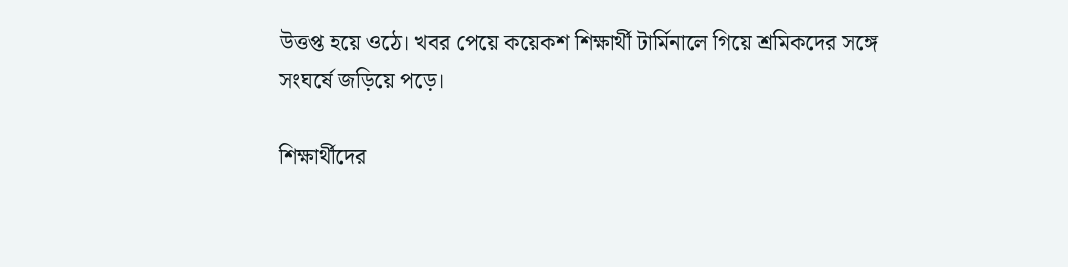উত্তপ্ত হয়ে ওঠে। খবর পেয়ে কয়েকশ শিক্ষার্থী টার্মিনালে গিয়ে শ্রমিকদের সঙ্গে সংঘর্ষে জড়িয়ে পড়ে।

শিক্ষার্থীদের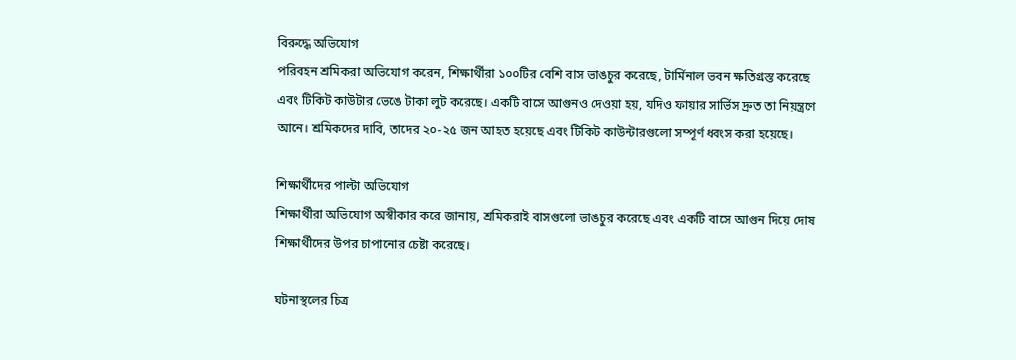বিরুদ্ধে অভিযোগ
পরিবহন শ্রমিকরা অভিযোগ করেন, শিক্ষার্থীরা ১০০টির বেশি বাস ভাঙচুর করেছে, টার্মিনাল ভবন ক্ষতিগ্রস্ত করেছে এবং টিকিট কাউটার ভেঙে টাকা লুট করেছে। একটি বাসে আগুনও দেওয়া হয়, যদিও ফায়ার সার্ভিস দ্রুত তা নিয়ন্ত্রণে আনে। শ্রমিকদের দাবি, তাদের ২০-২৫ জন আহত হয়েছে এবং টিকিট কাউন্টারগুলো সম্পূর্ণ ধ্বংস করা হয়েছে।

শিক্ষার্থীদের পাল্টা অভিযোগ
শিক্ষার্থীরা অভিযোগ অস্বীকার করে জানায়, শ্রমিকরাই বাসগুলো ভাঙচুর করেছে এবং একটি বাসে আগুন দিয়ে দোষ শিক্ষার্থীদের উপর চাপানোর চেষ্টা করেছে।

ঘটনাস্থলের চিত্র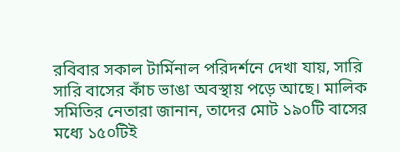রবিবার সকাল টার্মিনাল পরিদর্শনে দেখা যায়, সারি সারি বাসের কাঁচ ভাঙা অবস্থায় পড়ে আছে। মালিক সমিতির নেতারা জানান, তাদের মোট ১৯০টি বাসের মধ্যে ১৫০টিই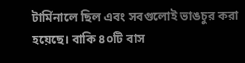টার্মিনালে ছিল এবং সবগুলোই ভাঙচুর করা হয়েছে। বাকি ৪০টি বাস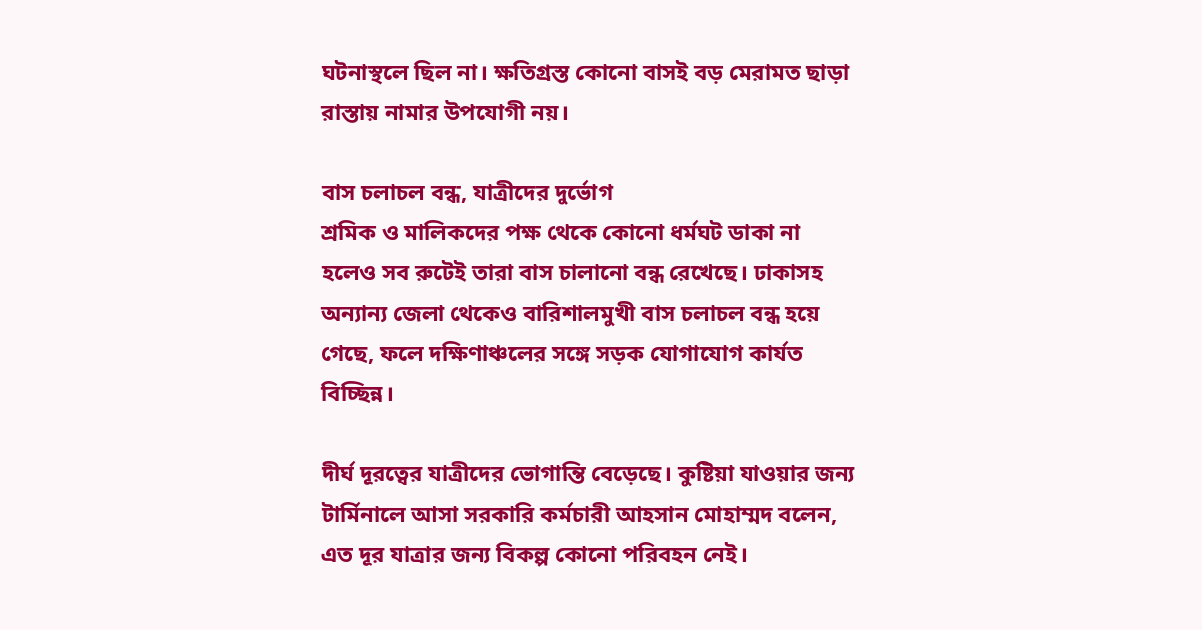ঘটনাস্থলে ছিল না। ক্ষতিগ্রস্ত কোনো বাসই বড় মেরামত ছাড়া রাস্তায় নামার উপযোগী নয়।

বাস চলাচল বন্ধ, যাত্রীদের দুর্ভোগ
শ্রমিক ও মালিকদের পক্ষ থেকে কোনো ধর্মঘট ডাকা না হলেও সব রুটেই তারা বাস চালানো বন্ধ রেখেছে। ঢাকাসহ অন্যান্য জেলা থেকেও বারিশালমুখী বাস চলাচল বন্ধ হয়ে গেছে, ফলে দক্ষিণাঞ্চলের সঙ্গে সড়ক যোগাযোগ কার্যত বিচ্ছিন্ন।

দীর্ঘ দূরত্বের যাত্রীদের ভোগান্তি বেড়েছে। কুষ্টিয়া যাওয়ার জন্য টার্মিনালে আসা সরকারি কর্মচারী আহসান মোহাম্মদ বলেন, এত দূর যাত্রার জন্য বিকল্প কোনো পরিবহন নেই।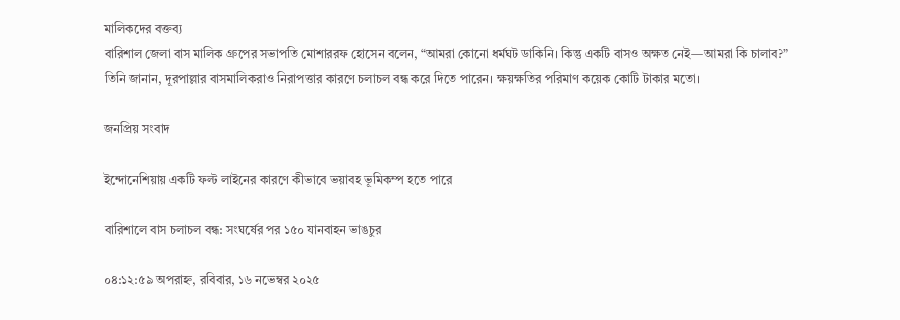মালিকদের বক্তব্য
বারিশাল জেলা বাস মালিক গ্রুপের সভাপতি মোশাররফ হোসেন বলেন, “আমরা কোনো ধর্মঘট ডাকিনি। কিন্তু একটি বাসও অক্ষত নেই—আমরা কি চালাব?” তিনি জানান, দূরপাল্লার বাসমালিকরাও নিরাপত্তার কারণে চলাচল বন্ধ করে দিতে পারেন। ক্ষয়ক্ষতির পরিমাণ কয়েক কোটি টাকার মতো।

জনপ্রিয় সংবাদ

ইন্দোনেশিয়ায় একটি ফল্ট লাইনের কারণে কীভাবে ভয়াবহ ভূমিকম্প হতে পারে

বারিশালে বাস চলাচল বন্ধ: সংঘর্ষের পর ১৫০ যানবাহন ভাঙচুর

০৪:১২:৫৯ অপরাহ্ন, রবিবার, ১৬ নভেম্বর ২০২৫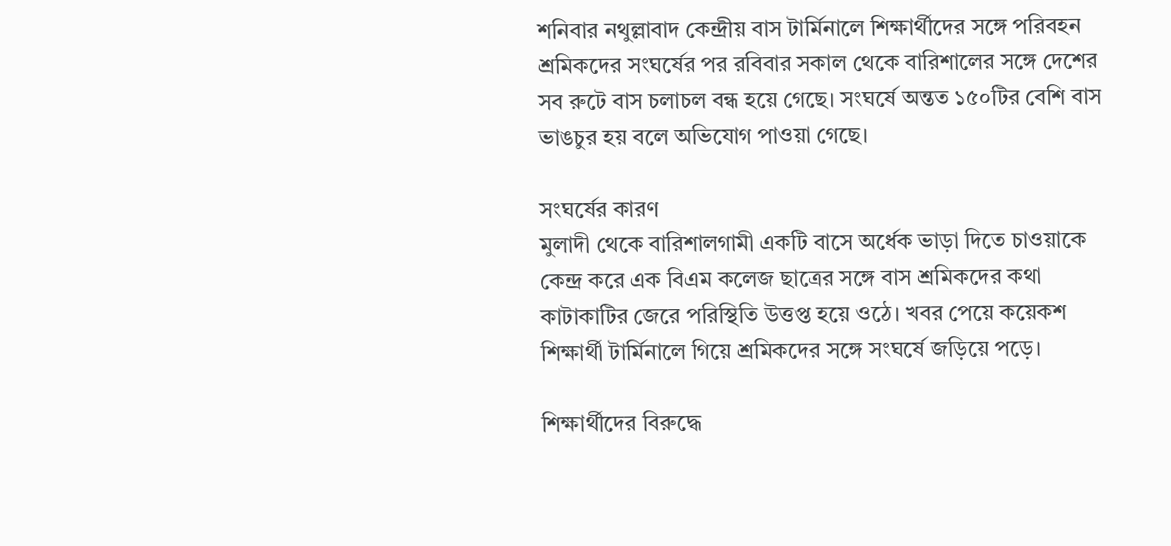শনিবার নথুল্লাবাদ কেন্দ্রীয় বাস টার্মিনালে শিক্ষার্থীদের সঙ্গে পরিবহন শ্রমিকদের সংঘর্ষের পর রবিবার সকাল থেকে বারিশালের সঙ্গে দেশের সব রুটে বাস চলাচল বন্ধ হয়ে গেছে। সংঘর্ষে অন্তত ১৫০টির বেশি বাস ভাঙচুর হয় বলে অভিযোগ পাওয়া গেছে।

সংঘর্ষের কারণ
মুলাদী থেকে বারিশালগামী একটি বাসে অর্ধেক ভাড়া দিতে চাওয়াকে কেন্দ্র করে এক বিএম কলেজ ছাত্রের সঙ্গে বাস শ্রমিকদের কথা কাটাকাটির জেরে পরিস্থিতি উত্তপ্ত হয়ে ওঠে। খবর পেয়ে কয়েকশ শিক্ষার্থী টার্মিনালে গিয়ে শ্রমিকদের সঙ্গে সংঘর্ষে জড়িয়ে পড়ে।

শিক্ষার্থীদের বিরুদ্ধে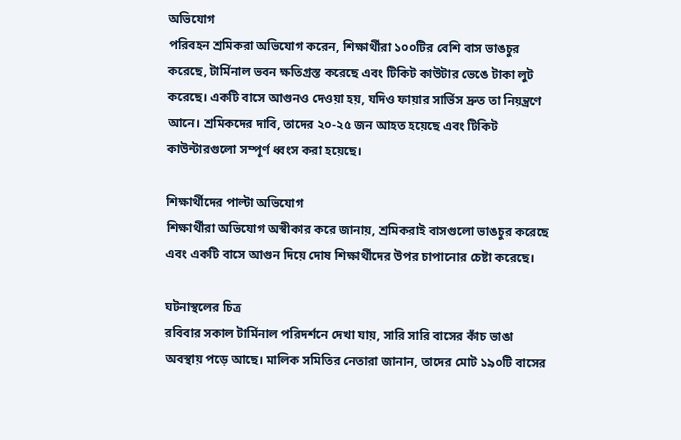অভিযোগ
পরিবহন শ্রমিকরা অভিযোগ করেন, শিক্ষার্থীরা ১০০টির বেশি বাস ভাঙচুর করেছে, টার্মিনাল ভবন ক্ষতিগ্রস্ত করেছে এবং টিকিট কাউটার ভেঙে টাকা লুট করেছে। একটি বাসে আগুনও দেওয়া হয়, যদিও ফায়ার সার্ভিস দ্রুত তা নিয়ন্ত্রণে আনে। শ্রমিকদের দাবি, তাদের ২০-২৫ জন আহত হয়েছে এবং টিকিট কাউন্টারগুলো সম্পূর্ণ ধ্বংস করা হয়েছে।

শিক্ষার্থীদের পাল্টা অভিযোগ
শিক্ষার্থীরা অভিযোগ অস্বীকার করে জানায়, শ্রমিকরাই বাসগুলো ভাঙচুর করেছে এবং একটি বাসে আগুন দিয়ে দোষ শিক্ষার্থীদের উপর চাপানোর চেষ্টা করেছে।

ঘটনাস্থলের চিত্র
রবিবার সকাল টার্মিনাল পরিদর্শনে দেখা যায়, সারি সারি বাসের কাঁচ ভাঙা অবস্থায় পড়ে আছে। মালিক সমিতির নেতারা জানান, তাদের মোট ১৯০টি বাসের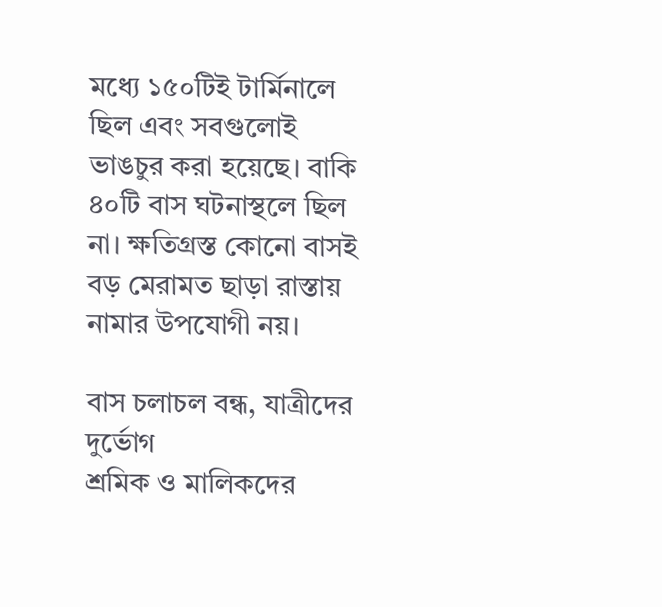মধ্যে ১৫০টিই টার্মিনালে ছিল এবং সবগুলোই ভাঙচুর করা হয়েছে। বাকি ৪০টি বাস ঘটনাস্থলে ছিল না। ক্ষতিগ্রস্ত কোনো বাসই বড় মেরামত ছাড়া রাস্তায় নামার উপযোগী নয়।

বাস চলাচল বন্ধ, যাত্রীদের দুর্ভোগ
শ্রমিক ও মালিকদের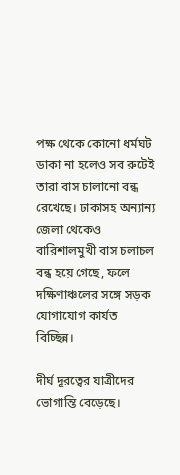পক্ষ থেকে কোনো ধর্মঘট ডাকা না হলেও সব রুটেই তারা বাস চালানো বন্ধ রেখেছে। ঢাকাসহ অন্যান্য জেলা থেকেও বারিশালমুখী বাস চলাচল বন্ধ হয়ে গেছে, ফলে দক্ষিণাঞ্চলের সঙ্গে সড়ক যোগাযোগ কার্যত বিচ্ছিন্ন।

দীর্ঘ দূরত্বের যাত্রীদের ভোগান্তি বেড়েছে।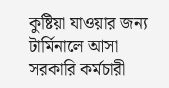কুষ্টিয়া যাওয়ার জন্য টার্মিনালে আসা সরকারি কর্মচারী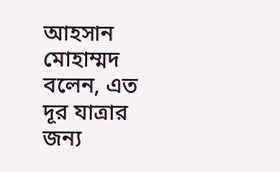আহসান মোহাম্মদ বলেন, এত দূর যাত্রার জন্য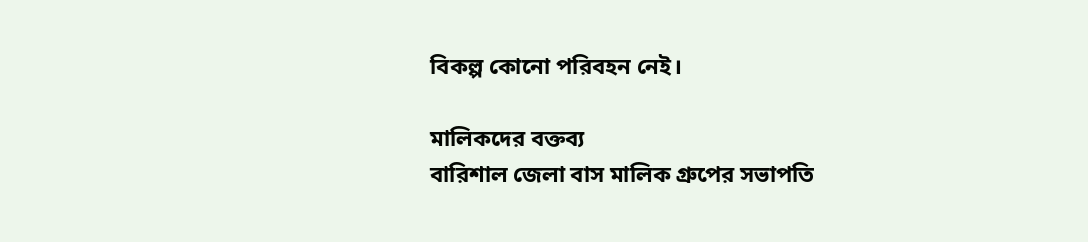বিকল্প কোনো পরিবহন নেই।

মালিকদের বক্তব্য
বারিশাল জেলা বাস মালিক গ্রুপের সভাপতি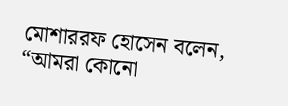মোশাররফ হোসেন বলেন, “আমরা কোনো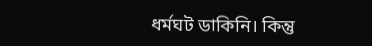ধর্মঘট ডাকিনি। কিন্তু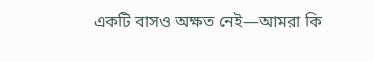একটি বাসও অক্ষত নেই—আমরা কি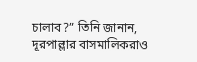চালাব?” তিনি জানান, দূরপাল্লার বাসমালিকরাও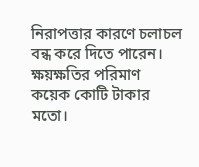নিরাপত্তার কারণে চলাচল বন্ধ করে দিতে পারেন। ক্ষয়ক্ষতির পরিমাণ কয়েক কোটি টাকার মতো।